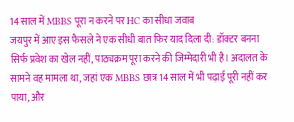14 साल में MBBS पूरा न करने पर HC का सीधा जवाब
जयपुर में आए इस फैसले ने एक सीधी बात फिर याद दिला दी: डॉक्टर बनना सिर्फ प्रवेश का खेल नहीं, पाठ्यक्रम पूरा करने की जिम्मेदारी भी है। अदालत के सामने वह मामला था, जहां एक MBBS छात्र 14 साल में भी पढ़ाई पूरी नहीं कर पाया, और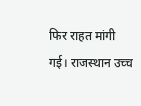फिर राहत मांगी गई। राजस्थान उच्च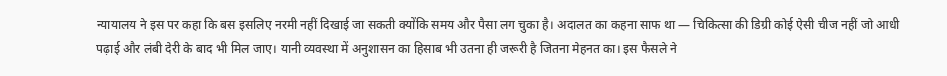न्यायालय ने इस पर कहा कि बस इसलिए नरमी नहीं दिखाई जा सकती क्योंकि समय और पैसा लग चुका है। अदालत का कहना साफ था — चिकित्सा की डिग्री कोई ऐसी चीज नहीं जो आधी पढ़ाई और लंबी देरी के बाद भी मिल जाए। यानी व्यवस्था में अनुशासन का हिसाब भी उतना ही जरूरी है जितना मेहनत का। इस फैसले ने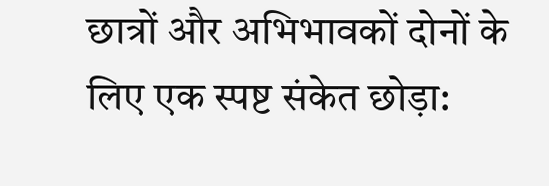छात्रों और अभिभावकों दोनों के लिए एक स्पष्ट संकेत छोड़ा: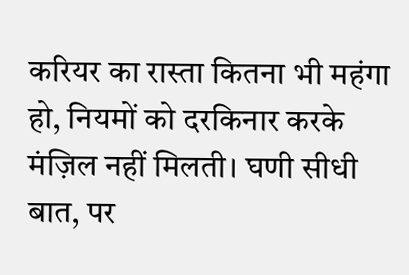करियर का रास्ता कितना भी महंगा हो, नियमों को दरकिनार करके मंज़िल नहीं मिलती। घणी सीधी बात, पर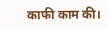काफी काम की।